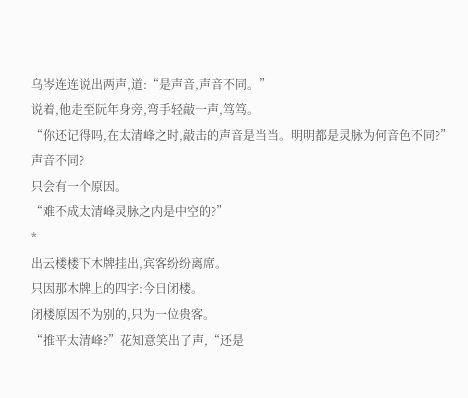乌岑连连说出两声,道:“是声音,声音不同。”
说着,他走至阮年身旁,弯手轻敲一声,笃笃。
“你还记得吗,在太清峰之时,敲击的声音是当当。明明都是灵脉为何音色不同?”
声音不同?
只会有一个原因。
“难不成太清峰灵脉之内是中空的?”
*
出云楼楼下木牌挂出,宾客纷纷离席。
只因那木牌上的四字:今日闭楼。
闭楼原因不为别的,只为一位贵客。
“推平太清峰?”花知意笑出了声,“还是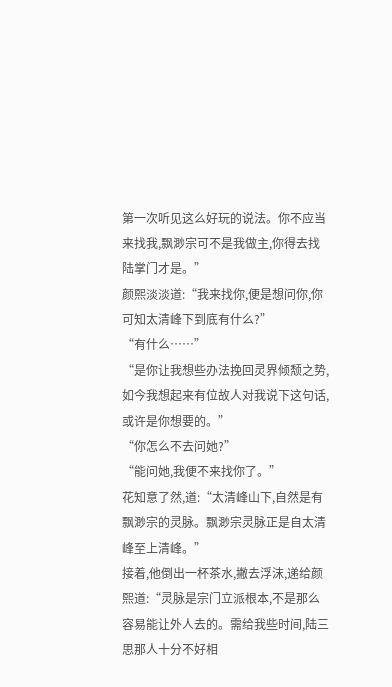第一次听见这么好玩的说法。你不应当来找我,飘渺宗可不是我做主,你得去找陆掌门才是。”
颜熙淡淡道:“我来找你,便是想问你,你可知太清峰下到底有什么?”
“有什么……”
“是你让我想些办法挽回灵界倾颓之势,如今我想起来有位故人对我说下这句话,或许是你想要的。”
“你怎么不去问她?”
“能问她,我便不来找你了。”
花知意了然,道:“太清峰山下,自然是有飘渺宗的灵脉。飘渺宗灵脉正是自太清峰至上清峰。”
接着,他倒出一杯茶水,撇去浮沫,递给颜熙道:“灵脉是宗门立派根本,不是那么容易能让外人去的。需给我些时间,陆三思那人十分不好相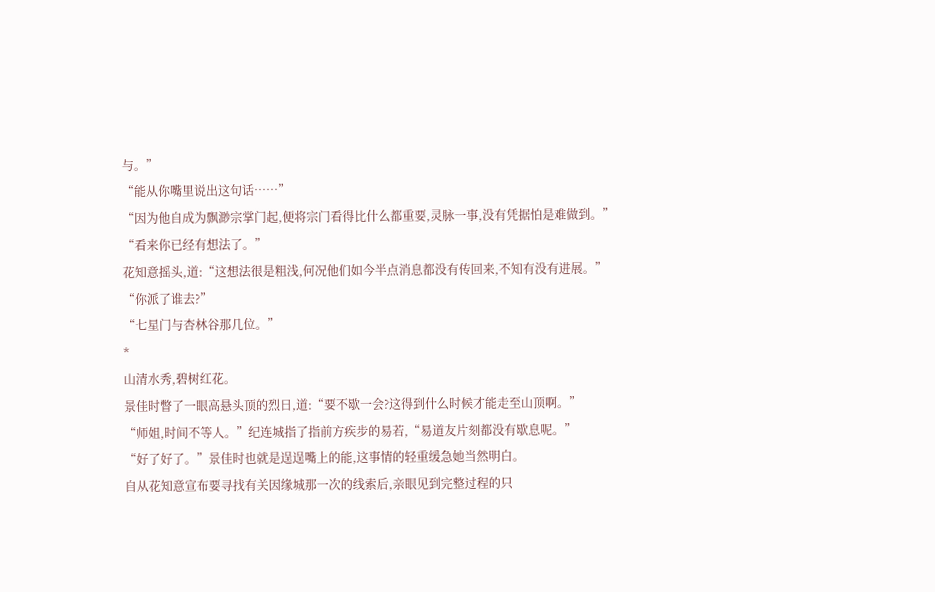与。”
“能从你嘴里说出这句话……”
“因为他自成为飘渺宗掌门起,便将宗门看得比什么都重要,灵脉一事,没有凭据怕是难做到。”
“看来你已经有想法了。”
花知意摇头,道:“这想法很是粗浅,何况他们如今半点消息都没有传回来,不知有没有进展。”
“你派了谁去?”
“七星门与杏林谷那几位。”
*
山清水秀,碧树红花。
景佳时瞥了一眼高悬头顶的烈日,道:“要不歇一会?这得到什么时候才能走至山顶啊。”
“师姐,时间不等人。”纪连城指了指前方疾步的易若,“易道友片刻都没有歇息呢。”
“好了好了。”景佳时也就是逞逞嘴上的能,这事情的轻重缓急她当然明白。
自从花知意宣布要寻找有关因缘城那一次的线索后,亲眼见到完整过程的只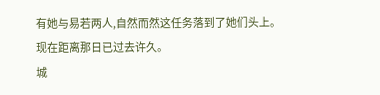有她与易若两人,自然而然这任务落到了她们头上。
现在距离那日已过去许久。
城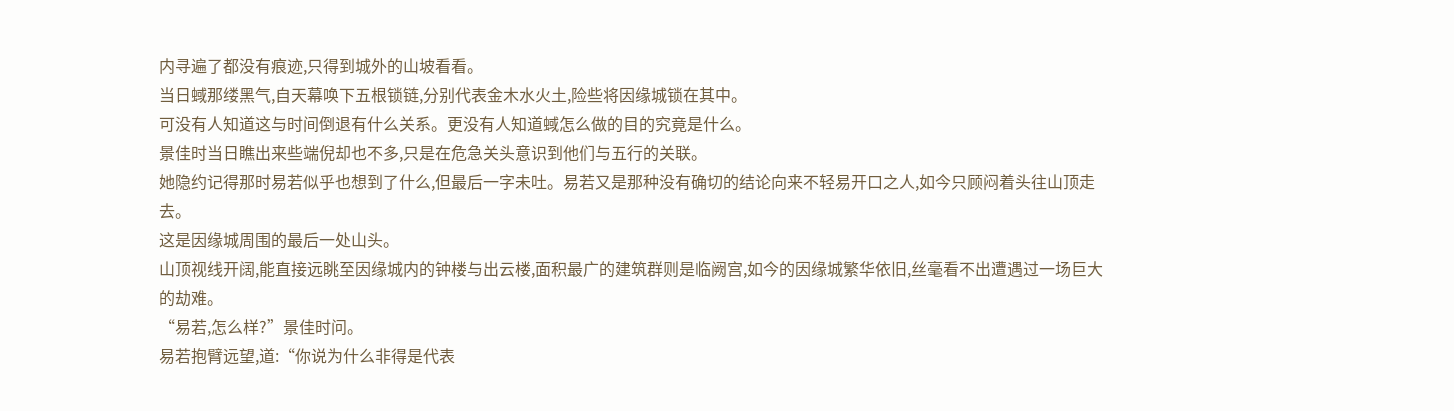内寻遍了都没有痕迹,只得到城外的山坡看看。
当日蜮那缕黑气,自天幕唤下五根锁链,分别代表金木水火土,险些将因缘城锁在其中。
可没有人知道这与时间倒退有什么关系。更没有人知道蜮怎么做的目的究竟是什么。
景佳时当日瞧出来些端倪却也不多,只是在危急关头意识到他们与五行的关联。
她隐约记得那时易若似乎也想到了什么,但最后一字未吐。易若又是那种没有确切的结论向来不轻易开口之人,如今只顾闷着头往山顶走去。
这是因缘城周围的最后一处山头。
山顶视线开阔,能直接远眺至因缘城内的钟楼与出云楼,面积最广的建筑群则是临阙宫,如今的因缘城繁华依旧,丝毫看不出遭遇过一场巨大的劫难。
“易若,怎么样?”景佳时问。
易若抱臂远望,道:“你说为什么非得是代表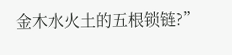金木水火土的五根锁链?”